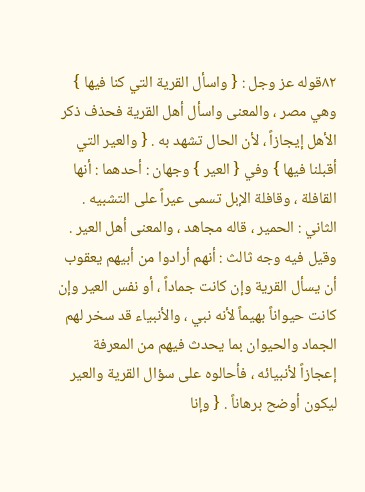٨٢قوله عز وجل : { واسأل القرية التي كنا فيها } وهي مصر ، والمعنى واسأل أهل القرية فحذف ذكر الأهل إيجازاً ، لأن الحال تشهد به . { والعير التي أقبلنا فيها } وفي { العير } وجهان : أحدهما : أنها القافلة ، وقافلة الإبل تسمى عيراً على التشبيه . الثاني : الحمير ، قاله مجاهد ، والمعنى أهل العير . وقيل فيه وجه ثالث : أنهم أرادوا من أبيهم يعقوب أن يسأل القرية وإن كانت جماداً ، أو نفس العير وإن كانت حيواناً بهيماً لأنه نبي ، والأنبياء قد سخر لهم الجماد والحيوان بما يحدث فيهم من المعرفة إعجازاً لأنبيائه ، فأحالوه على سؤال القرية والعير ليكون أوضح برهاناً . { وإنا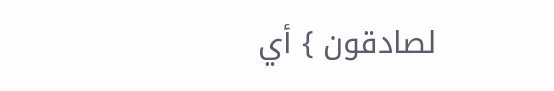لصادقون } أي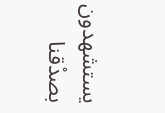يستشهدون بصدْقنا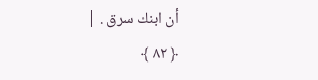أن ابنك سرق . |
﴿ ٨٢ ﴾